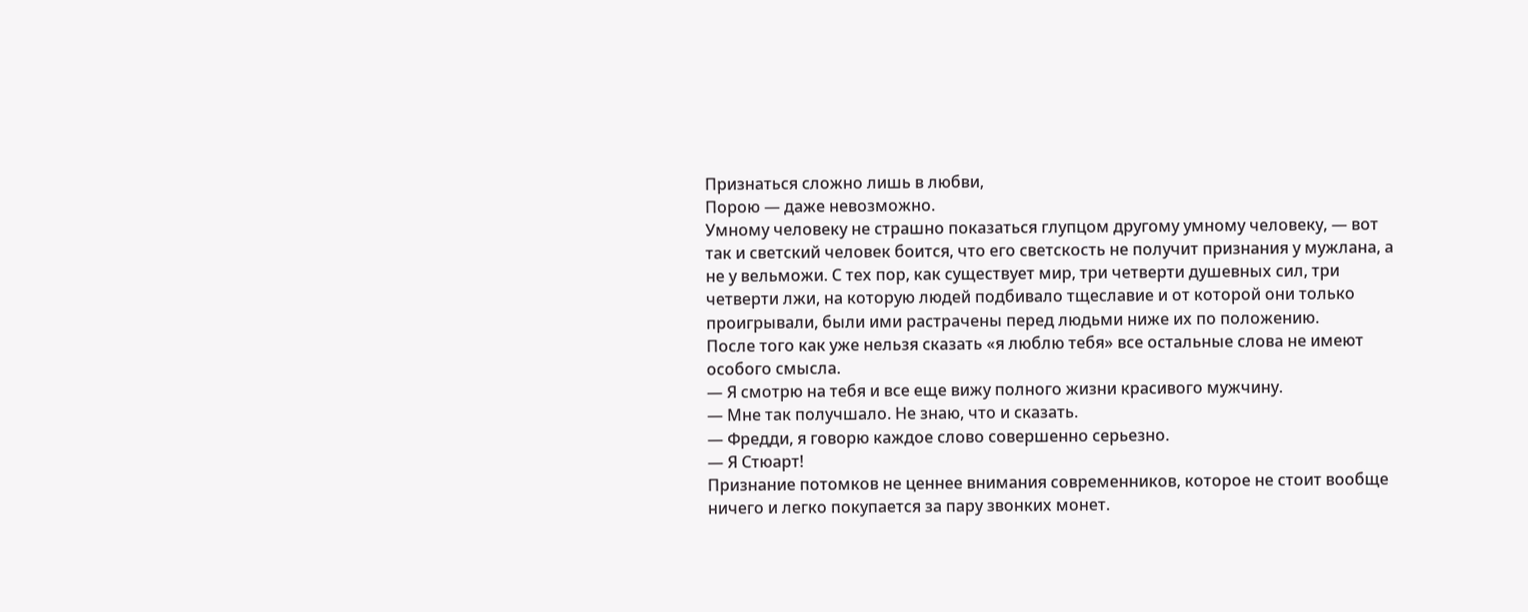Признаться сложно лишь в любви,
Порою — даже невозможно.
Умному человеку не страшно показаться глупцом другому умному человеку, — вот так и светский человек боится, что его светскость не получит признания у мужлана, а не у вельможи. С тех пор, как существует мир, три четверти душевных сил, три четверти лжи, на которую людей подбивало тщеславие и от которой они только проигрывали, были ими растрачены перед людьми ниже их по положению.
После того как уже нельзя сказать «я люблю тебя» все остальные слова не имеют особого смысла.
— Я смотрю на тебя и все еще вижу полного жизни красивого мужчину.
— Мне так получшало. Не знаю, что и сказать.
— Фредди, я говорю каждое слово совершенно серьезно.
— Я Стюарт!
Признание потомков не ценнее внимания современников, которое не стоит вообще ничего и легко покупается за пару звонких монет.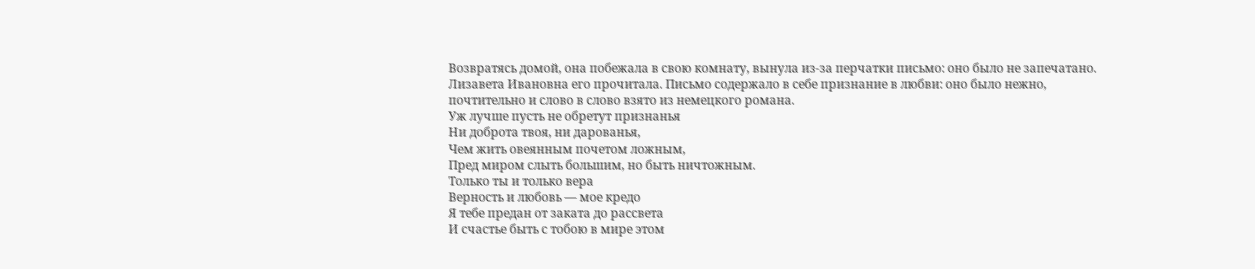Возвратясь домой, она побежала в свою комнату, вынула из-за перчатки письмо: оно было не запечатано. Лизавета Ивановна его прочитала. Письмо содержало в себе признание в любви: оно было нежно, почтительно и слово в слово взято из немецкого романа.
Уж лучше пусть не обретут признанья
Ни доброта твоя, ни дарованья,
Чем жить овеянным почетом ложным,
Пред миром слыть большим, но быть ничтожным.
Только ты и только вера
Верность и любовь — мое кредо
Я тебе предан от заката до рассвета
И счастье быть с тобою в мире этом